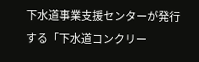下水道事業支援センターが発行する「下水道コンクリー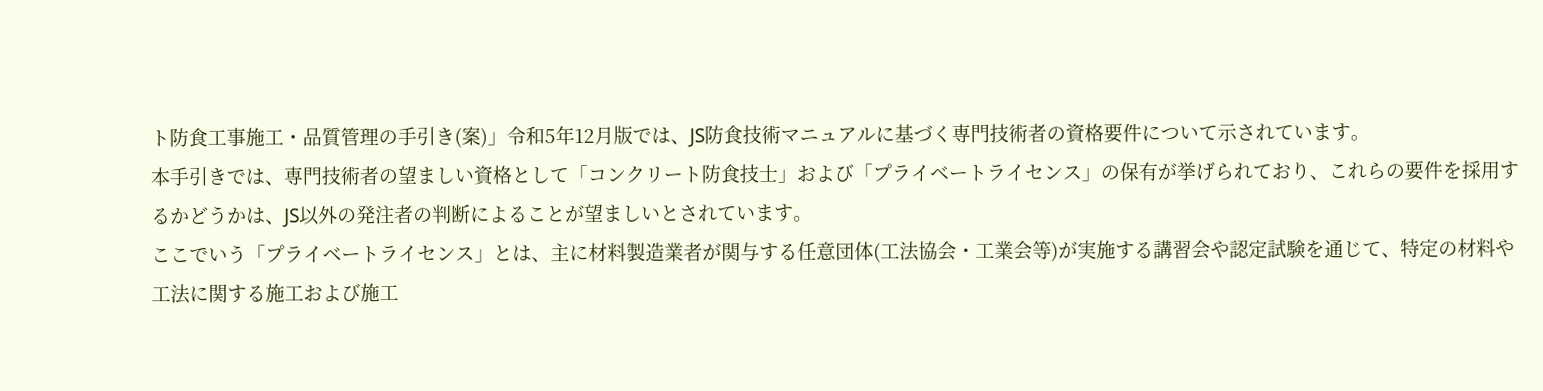ト防食工事施工・品質管理の手引き(案)」令和5年12月版では、JS防食技術マニュアルに基づく専門技術者の資格要件について示されています。
本手引きでは、専門技術者の望ましい資格として「コンクリート防食技士」および「プライベートライセンス」の保有が挙げられており、これらの要件を採用するかどうかは、JS以外の発注者の判断によることが望ましいとされています。
ここでいう「プライベートライセンス」とは、主に材料製造業者が関与する任意団体(工法協会・工業会等)が実施する講習会や認定試験を通じて、特定の材料や工法に関する施工および施工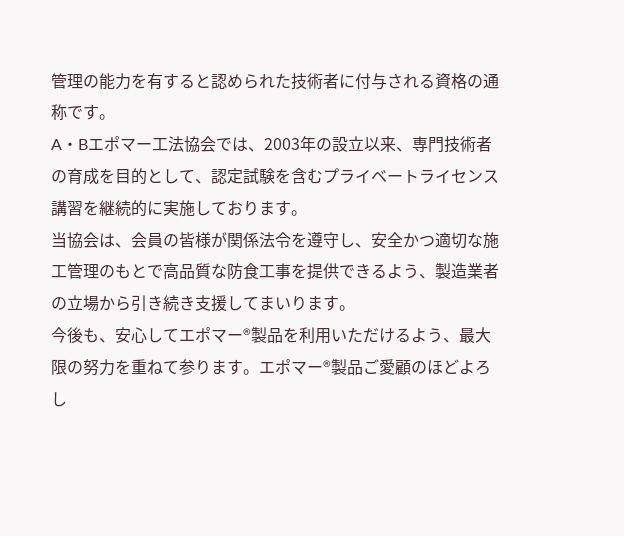管理の能力を有すると認められた技術者に付与される資格の通称です。
A・Bエポマー工法協会では、2003年の設立以来、専門技術者の育成を目的として、認定試験を含むプライベートライセンス講習を継続的に実施しております。
当協会は、会員の皆様が関係法令を遵守し、安全かつ適切な施工管理のもとで高品質な防食工事を提供できるよう、製造業者の立場から引き続き支援してまいります。
今後も、安心してエポマー®製品を利用いただけるよう、最大限の努力を重ねて参ります。エポマー®製品ご愛顧のほどよろし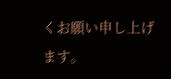くお願い申し上げます。